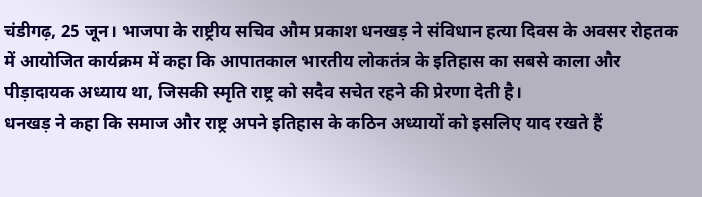चंडीगढ़, 25 जून। भाजपा के राष्ट्रीय सचिव औम प्रकाश धनखड़ ने संविधान हत्या दिवस के अवसर रोहतक में आयोजित कार्यक्रम में कहा कि आपातकाल भारतीय लोकतंत्र के इतिहास का सबसे काला और पीड़ादायक अध्याय था, जिसकी स्मृति राष्ट्र को सदैव सचेत रहने की प्रेरणा देती है।
धनखड़ ने कहा कि समाज और राष्ट्र अपने इतिहास के कठिन अध्यायों को इसलिए याद रखते हैं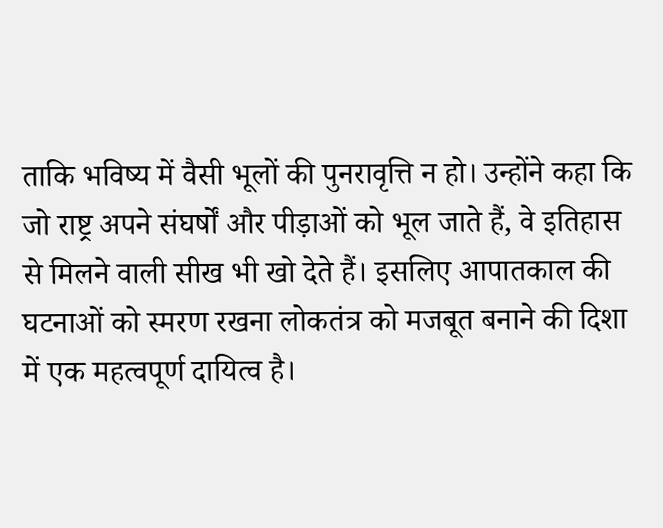ताकि भविष्य में वैसी भूलों की पुनरावृत्ति न हो। उन्होंने कहा कि जो राष्ट्र अपने संघर्षों और पीड़ाओं को भूल जाते हैं, वे इतिहास से मिलने वाली सीख भी खो देते हैं। इसलिए आपातकाल की घटनाओं को स्मरण रखना लोकतंत्र को मजबूत बनाने की दिशा में एक महत्वपूर्ण दायित्व है।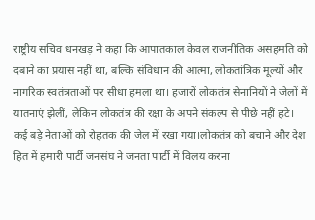राष्ट्रीय सचिव धनखड़ ने कहा कि आपातकाल केवल राजनीतिक असहमति को दबाने का प्रयास नहीं था, बल्कि संविधान की आत्मा, लोकतांत्रिक मूल्यों और नागरिक स्वतंत्रताओं पर सीधा हमला था। हजारों लोकतंत्र सेनानियों ने जेलों में यातनाएं झेलीं, लेकिन लोकतंत्र की रक्षा के अपने संकल्प से पीछे नहीं हटे। कई बड़े नेताओं को रोहतक की जेल में रखा गया।लोकतंत्र को बचाने और देश हित में हमारी पार्टी जनसंघ ने जनता पार्टी में विलय करना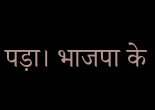पड़ा। भाजपा के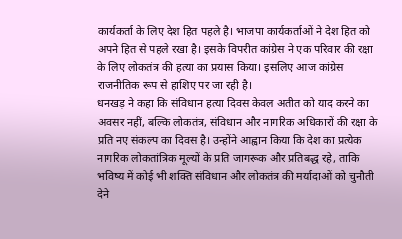कार्यकर्ता के लिए देश हित पहले है। भाजपा कार्यकर्ताओं ने देश हित को अपने हित से पहले रखा है। इसके विपरीत कांग्रेस ने एक परिवार की रक्षा के लिए लोकतंत्र की हत्या का प्रयास किया। इसलिए आज कांग्रेस राजनीतिक रूप से हाशिए पर जा रही है।
धनखड़ ने कहा कि संविधान हत्या दिवस केवल अतीत को याद करने का अवसर नहीं, बल्कि लोकतंत्र, संविधान और नागरिक अधिकारों की रक्षा के प्रति नए संकल्प का दिवस है। उन्होंने आह्वान किया कि देश का प्रत्येक नागरिक लोकतांत्रिक मूल्यों के प्रति जागरूक और प्रतिबद्ध रहे, ताकि भविष्य में कोई भी शक्ति संविधान और लोकतंत्र की मर्यादाओं को चुनौती देने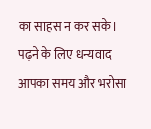का साहस न कर सके।
पढ़ने के लिए धन्यवाद
आपका समय और भरोसा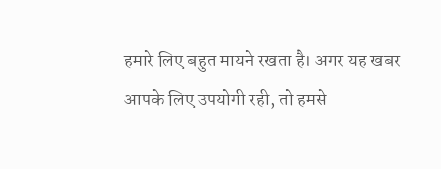हमारे लिए बहुत मायने रखता है। अगर यह खबर आपके लिए उपयोगी रही, तो हमसे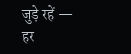जुड़े रहें — हर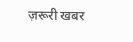ज़रूरी खबर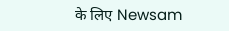के लिए Newsam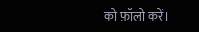को फ़ॉलो करें।